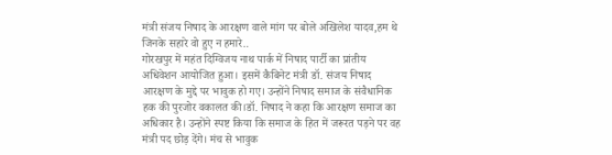मंत्री संजय निषाद के आरक्षण वाले मांग पर बोले अखिलेश यादव,हम थे जिनके सहारे वो हुए न हमारे..
गोरखपुर में महंत दिग्विजय नाथ पार्क में निषाद पार्टी का प्रांतीय अधिवेशन आयोजित हुआ। इसमें कैबिनेट मंत्री डॉ. संजय निषाद आरक्षण के मुद्दे पर भावुक हो गए। उन्होंने निषाद समाज के संवैधानिक हक की पुरजोर वकालत की।डॉ. निषाद ने कहा कि आरक्षण समाज का अधिकार है। उन्होंने स्पष्ट किया कि समाज के हित में जरूरत पड़ने पर वह मंत्री पद छोड़ देंगे। मंच से भावुक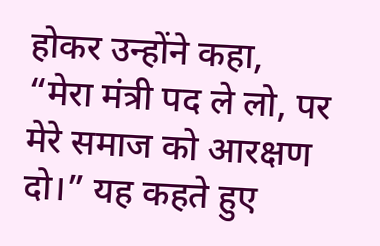होकर उन्होंने कहा, “मेरा मंत्री पद ले लो, पर मेरे समाज को आरक्षण दो।” यह कहते हुए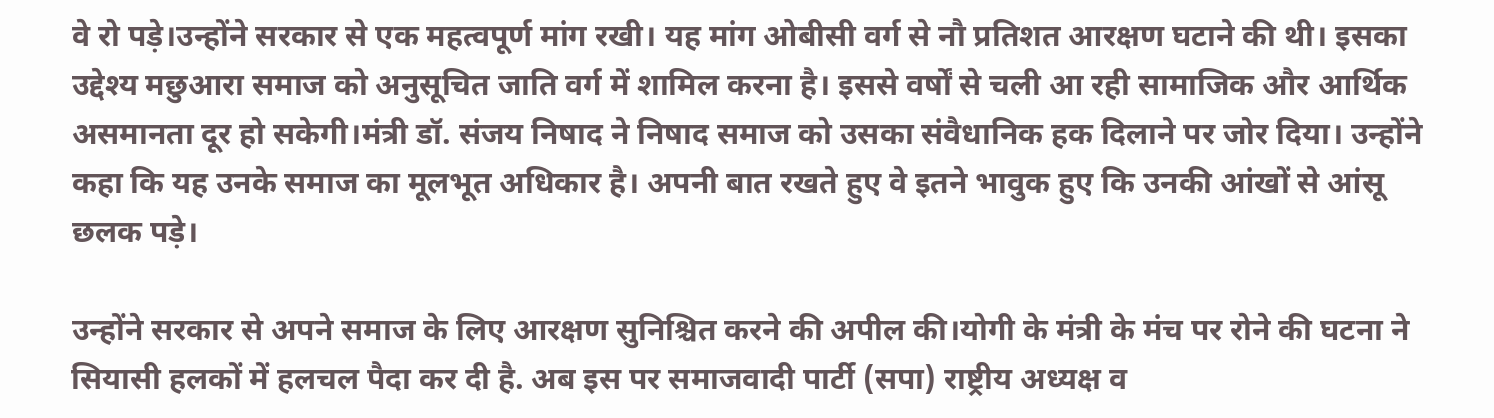वे रो पड़े।उन्होंने सरकार से एक महत्वपूर्ण मांग रखी। यह मांग ओबीसी वर्ग से नौ प्रतिशत आरक्षण घटाने की थी। इसका उद्देश्य मछुआरा समाज को अनुसूचित जाति वर्ग में शामिल करना है। इससे वर्षों से चली आ रही सामाजिक और आर्थिक असमानता दूर हो सकेगी।मंत्री डॉ. संजय निषाद ने निषाद समाज को उसका संवैधानिक हक दिलाने पर जोर दिया। उन्होंने कहा कि यह उनके समाज का मूलभूत अधिकार है। अपनी बात रखते हुए वे इतने भावुक हुए कि उनकी आंखों से आंसू छलक पड़े।

उन्होंने सरकार से अपने समाज के लिए आरक्षण सुनिश्चित करने की अपील की।योगी के मंत्री के मंच पर रोने की घटना ने सियासी हलकों में हलचल पैदा कर दी है. अब इस पर समाजवादी पार्टी (सपा) राष्ट्रीय अध्यक्ष व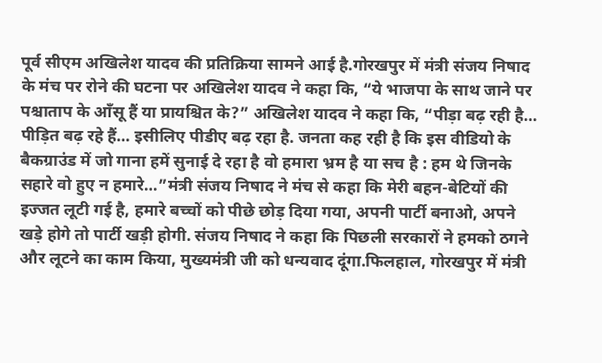पूर्व सीएम अखिलेश यादव की प्रतिक्रिया सामने आई है.गोरखपुर में मंत्री संजय निषाद के मंच पर रोने की घटना पर अखिलेश यादव ने कहा कि, “ये भाजपा के साथ जाने पर पश्चाताप के आँसू हैं या प्रायश्चित के?” अखिलेश यादव ने कहा कि, “पीड़ा बढ़ रही है… पीड़ित बढ़ रहे हैं… इसीलिए पीडीए बढ़ रहा है. जनता कह रही है कि इस वीडियो के बैकग्राउंड में जो गाना हमें सुनाई दे रहा है वो हमारा भ्रम है या सच है : हम थे जिनके सहारे वो हुए न हमारे…”मंत्री संजय निषाद ने मंच से कहा कि मेरी बहन-बेटियों की इज्जत लूटी गई है, हमारे बच्चों को पीछे छोड़ दिया गया, अपनी पार्टी बनाओ, अपने खड़े होगे तो पार्टी खड़ी होगी. संजय निषाद ने कहा कि पिछली सरकारों ने हमको ठगने और लूटने का काम किया, मुख्यमंत्री जी को धन्यवाद दूंगा.फिलहाल, गोरखपुर में मंत्री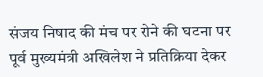संजय निषाद की मंच पर रोने की घटना पर पूर्व मुख्यमंत्री अखिलेश ने प्रतिक्रिया देकर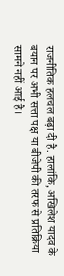राजनीतिक हलचल बढ़ा दी है. हालांकि, अखिलेश यादव के बयान पर अभी सत्ता पक्ष या बीजेपी की तरफ से प्रतिक्रिया सामने नहीं आई है।